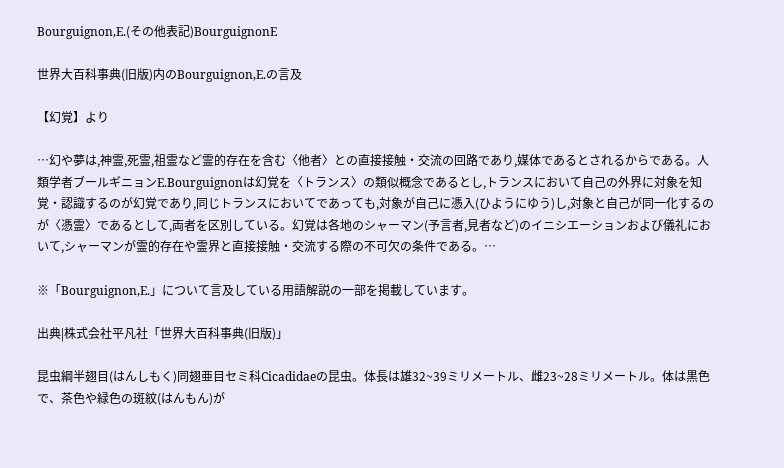Bourguignon,E.(その他表記)BourguignonE

世界大百科事典(旧版)内のBourguignon,E.の言及

【幻覚】より

…幻や夢は,神霊,死霊,祖霊など霊的存在を含む〈他者〉との直接接触・交流の回路であり,媒体であるとされるからである。人類学者ブールギニョンE.Bourguignonは幻覚を〈トランス〉の類似概念であるとし,トランスにおいて自己の外界に対象を知覚・認識するのが幻覚であり,同じトランスにおいてであっても,対象が自己に憑入(ひようにゆう)し,対象と自己が同一化するのが〈憑霊〉であるとして,両者を区別している。幻覚は各地のシャーマン(予言者,見者など)のイニシエーションおよび儀礼において,シャーマンが霊的存在や霊界と直接接触・交流する際の不可欠の条件である。…

※「Bourguignon,E.」について言及している用語解説の一部を掲載しています。

出典|株式会社平凡社「世界大百科事典(旧版)」

昆虫綱半翅目(はんしもく)同翅亜目セミ科Cicadidaeの昆虫。体長は雄32~39ミリメートル、雌23~28ミリメートル。体は黒色で、茶色や緑色の斑紋(はんもん)が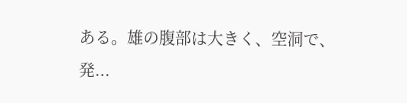ある。雄の腹部は大きく、空洞で、発...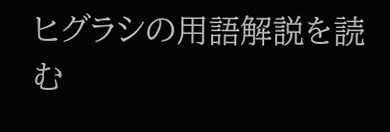ヒグラシの用語解説を読む